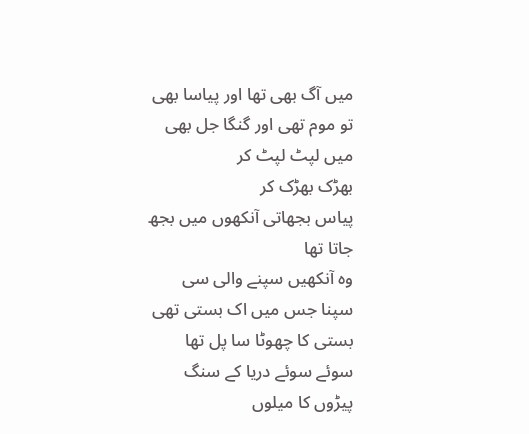میں آگ بھی تھا اور پیاسا بھی
تو موم تھی اور گنگا جل بھی
میں لپٹ لپٹ کر
بھڑک بھڑک کر
پیاس بجھاتی آنکھوں میں بجھ جاتا تھا
وہ آنکھیں سپنے والی سی
سپنا جس میں اک بستی تھی
بستی کا چھوٹا سا پل تھا
سوئے سوئے دریا کے سنگ
پیڑوں کا میلوں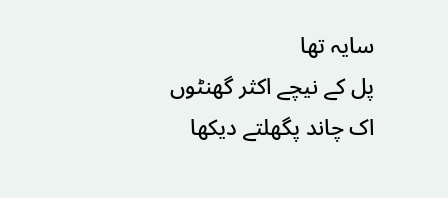سایہ تھا
پل کے نیچے اکثر گھنٹوں
اک چاند پگھلتے دیکھا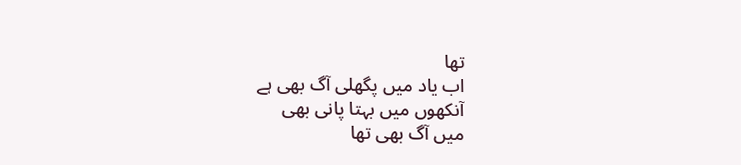تھا
اب یاد میں پگھلی آگ بھی ہے
آنکھوں میں بہتا پانی بھی
میں آگ بھی تھا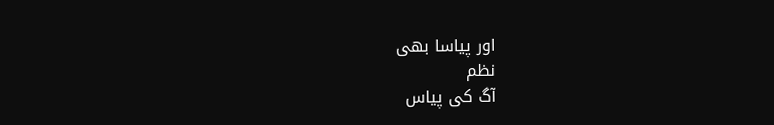اور پیاسا بھی
نظم
آگ کی پیاس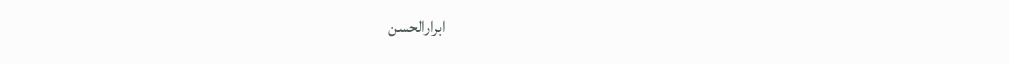ابرارالحسن